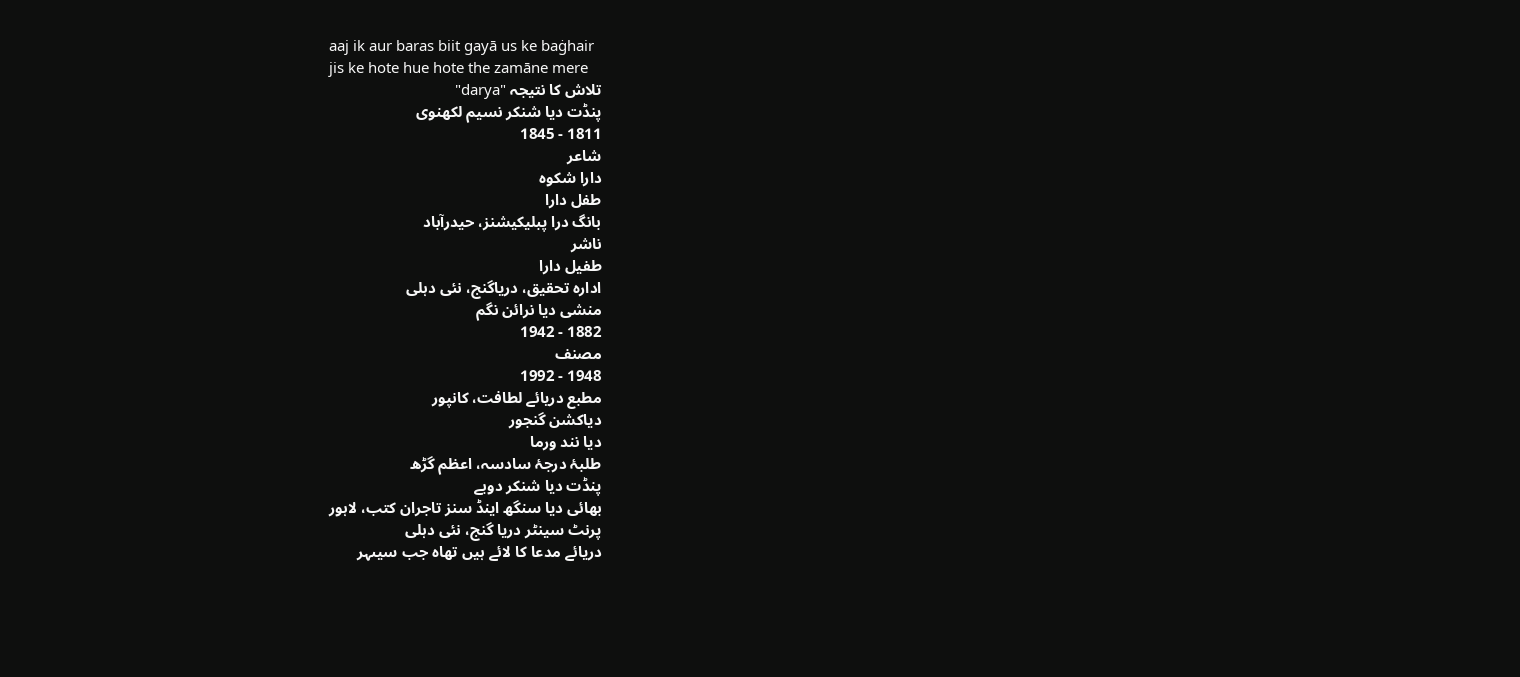aaj ik aur baras biit gayā us ke baġhair
jis ke hote hue hote the zamāne mere
تلاش کا نتیجہ "darya"
پنڈت دیا شنکر نسیم لکھنوی
1811 - 1845
شاعر
دارا شکوہ
طفل دارا
بانگ درا پبلیکیشنز، حیدرآباد
ناشر
طفیل دارا
ادارہ تحقیق، دریاگنج، نئی دہلی
منشی دیا نرائن نگم
1882 - 1942
مصنف
1948 - 1992
مطبع دریائے لطافت، کانپور
دیاکشن گنجور
دیا نند ورما
طلبۂ درجۂ سادسہ، اعظم گڑھ
پنڈت دیا شنکر دوبے
بھائی دیا سنگھ اینڈ سنز تاجران کتب، لاہور
پرنٹ سینٹر دریا گنج، نئی دہلی
دریائے مدعا کا لائے ہیں تھاہ جب سیںہر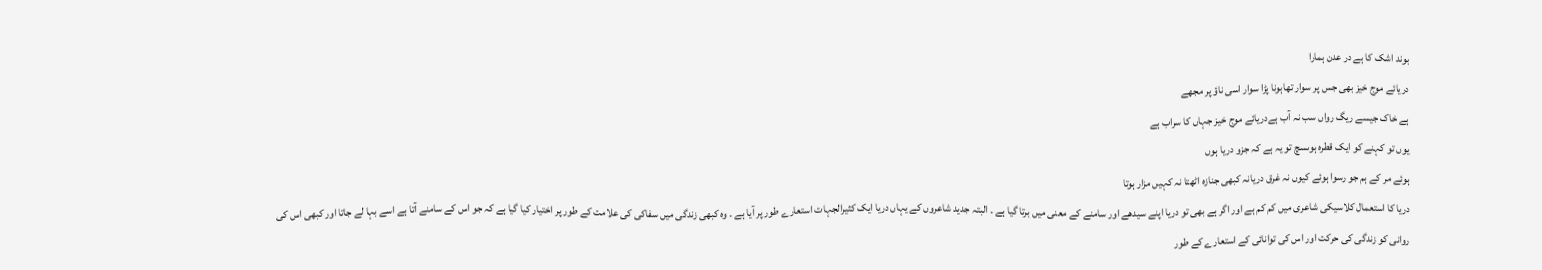بوند اشک کا ہے در عدن ہمارا
دریائے موج خیز بھی جس پر سوار تھاہونا پڑا سوار اسی ناؤ پر مجھے
ہے خاک جیسے ریگ رواں سب نہ آب ہےدریائے موج خیز جہاں کا سراب ہے
یوں تو کہنے کو ایک قطرہ ہوںسچ تو یہ ہے کہ جزو دریا ہوں
ہوئے مر کے ہم جو رسوا ہوئے کیوں نہ غرق دریانہ کبھی جنازہ اٹھتا نہ کہیں مزار ہوتا
دریا کا استعمال کلاسیکی شاعری میں کم کم ہے اور اگر ہے بھی تو دریا اپنے سیدھے اور سامنے کے معنی میں برتا گیا ہے ۔ البتہ جدید شاعروں کے یہاں دریا ایک کثیرالجہات استعارے طور پر آیا ہے ۔ وہ کبھی زندگی میں سفاکی کی علامت کے طور پر اختیار کیا گیا ہے کہ جو اس کے سامنے آتا ہے اسے بہا لے جاتا اور کبھی اس کی روانی کو زندگی کی حرکت اور اس کی توانائی کے استعارے کے طور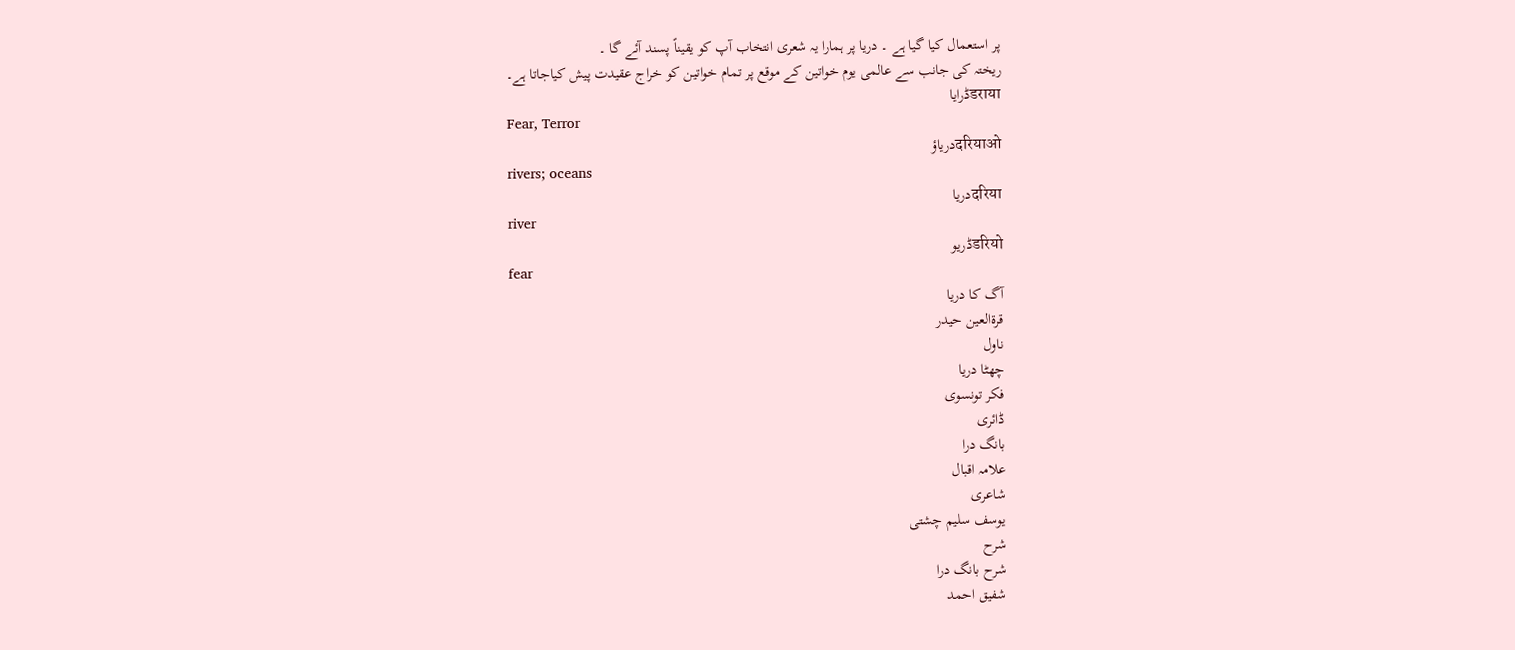پر استعمال کیا گیا ہے ۔ دریا پر ہمارا یہ شعری انتخاب آپ کو یقیناً پسند آئے گا ۔
ریختہ کی جانب سے عالمی یوم خواتین کے موقع پر تمام خواتین کو خراج عقیدت پیش کیاجاتا ہے۔
डरायाڈرایا
Fear, Terror
दरियाओدریاؤ
rivers; oceans
दरियाدریا
river
डरियोڈریو
fear
آگ کا دریا
قرۃالعین حیدر
ناول
چھٹا دریا
فکر تونسوی
ڈائری
بانگ درا
علامہ اقبال
شاعری
یوسف سلیم چشتی
شرح
شرح بانگ درا
شفیق احمد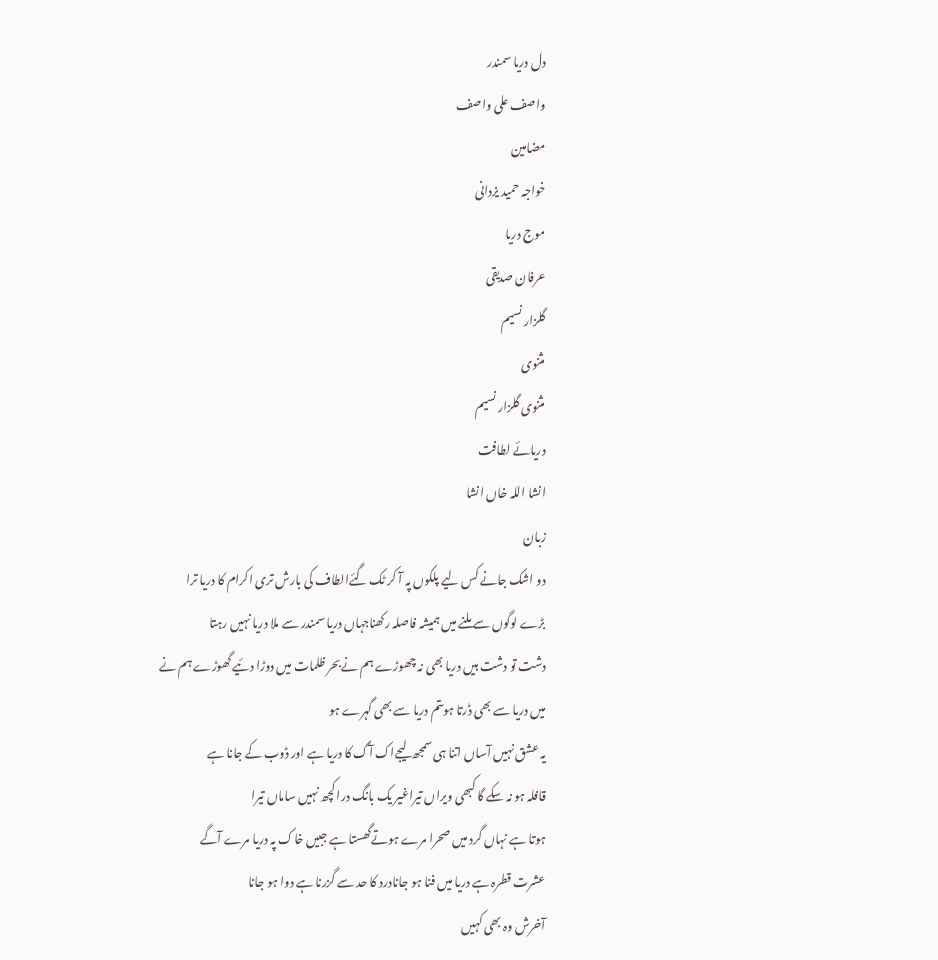دل دریا سمندر
واصف علی واصف
مضامین
خواجہ حمید یزدانی
موج دریا
عرفان صدیقی
گلزار نسیم
مثنوی
مثنوی گلزار نسیم
دریائے لطافت
انشا اللہ خاں انشا
زبان
دو اشک جانے کس لیے پلکوں پہ آ کر ٹک گئےالطاف کی بارش تری اکرام کا دریا ترا
بڑے لوگوں سے ملنے میں ہمیشہ فاصلہ رکھناجہاں دریا سمندر سے ملا دریا نہیں رہتا
دشت تو دشت ہیں دریا بھی نہ چھوڑے ہم نےبحر ظلمات میں دوڑا دئیے گھوڑے ہم نے
میں دریا سے بھی ڈرتا ہوںتم دریا سے بھی گہرے ہو
یہ عشق نہیں آساں اتنا ہی سمجھ لیجےاک آگ کا دریا ہے اور ڈوب کے جانا ہے
قافلہ ہو نہ سکے گا کبھی ویراں تیراغیر یک بانگ درا کچھ نہیں ساماں تیرا
ہوتا ہے نہاں گرد میں صحرا مرے ہوتےگھستا ہے جبیں خاک پہ دریا مرے آگے
عشرت قطرہ ہے دریا میں فنا ہو جانادرد کا حد سے گزرنا ہے دوا ہو جانا
آخرش وہ بھی کہیں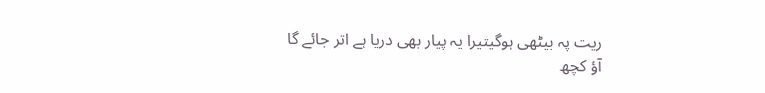ریت پہ بیٹھی ہوگیتیرا یہ پیار بھی دریا ہے اتر جائے گا
آؤ کچھ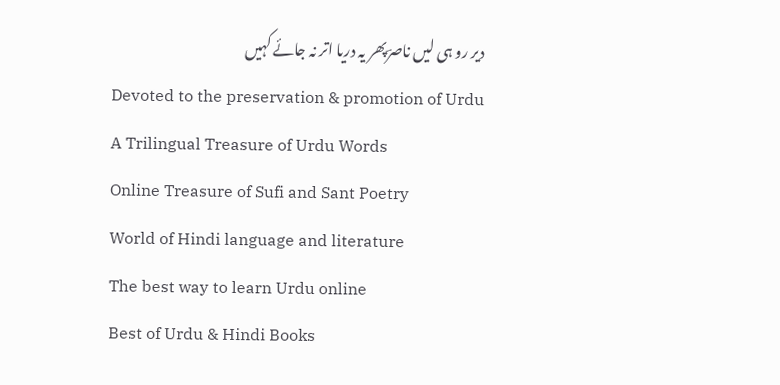دیر رو ہی لیں ناصرؔپھر یہ دریا اتر نہ جائے کہیں
Devoted to the preservation & promotion of Urdu
A Trilingual Treasure of Urdu Words
Online Treasure of Sufi and Sant Poetry
World of Hindi language and literature
The best way to learn Urdu online
Best of Urdu & Hindi Books